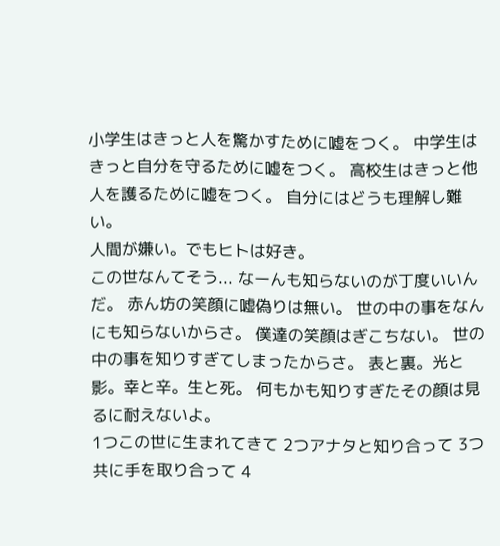小学生はきっと人を驚かすために嘘をつく。 中学生はきっと自分を守るために嘘をつく。 高校生はきっと他人を護るために嘘をつく。 自分にはどうも理解し難い。
人間が嫌い。でもヒトは好き。
この世なんてそう... なーんも知らないのが丁度いいんだ。 赤ん坊の笑顔に嘘偽りは無い。 世の中の事をなんにも知らないからさ。 僕達の笑顔はぎこちない。 世の中の事を知りすぎてしまったからさ。 表と裏。光と影。幸と辛。生と死。 何もかも知りすぎたその顔は見るに耐えないよ。
1つこの世に生まれてきて 2つアナタと知り合って 3つ共に手を取り合って 4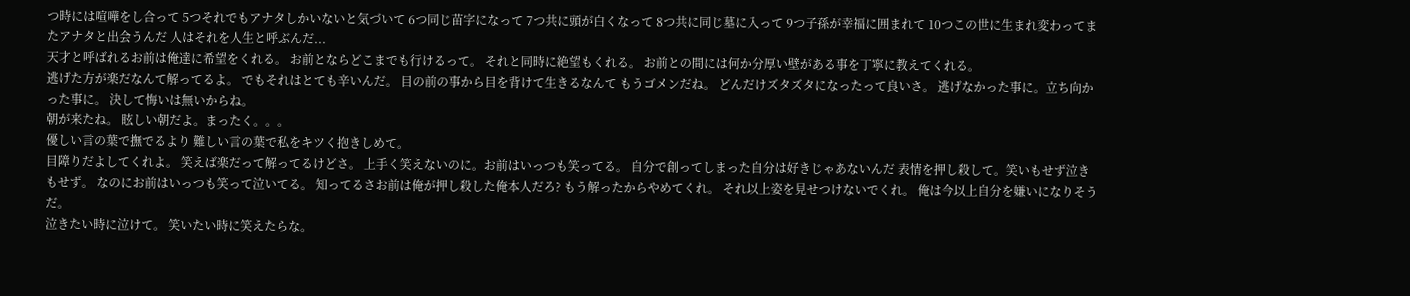つ時には喧嘩をし合って 5つそれでもアナタしかいないと気づいて 6つ同じ苗字になって 7つ共に頭が白くなって 8つ共に同じ墓に入って 9つ子孫が幸福に囲まれて 10つこの世に生まれ変わってまたアナタと出会うんだ 人はそれを人生と呼ぶんだ...
天才と呼ばれるお前は俺達に希望をくれる。 お前とならどこまでも行けるって。 それと同時に絶望もくれる。 お前との間には何か分厚い壁がある事を丁寧に教えてくれる。
逃げた方が楽だなんて解ってるよ。 でもそれはとても辛いんだ。 目の前の事から目を背けて生きるなんて もうゴメンだね。 どんだけズタズタになったって良いさ。 逃げなかった事に。立ち向かった事に。 決して悔いは無いからね。
朝が来たね。 眩しい朝だよ。まったく。。。
優しい言の葉で撫でるより 難しい言の葉で私をキツく抱きしめて。
目障りだよしてくれよ。 笑えば楽だって解ってるけどさ。 上手く笑えないのに。お前はいっつも笑ってる。 自分で創ってしまった自分は好きじゃあないんだ 表情を押し殺して。笑いもせず泣きもせず。 なのにお前はいっつも笑って泣いてる。 知ってるさお前は俺が押し殺した俺本人だろ? もう解ったからやめてくれ。 それ以上姿を見せつけないでくれ。 俺は今以上自分を嫌いになりそうだ。
泣きたい時に泣けて。 笑いたい時に笑えたらな。